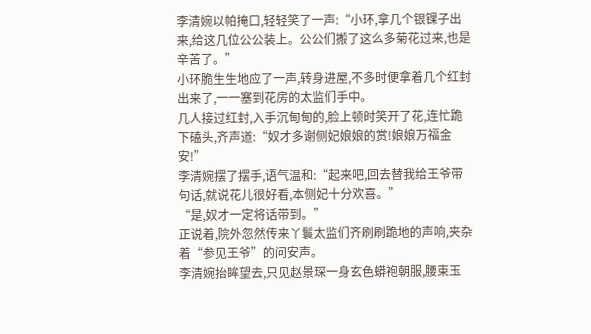李清婉以帕掩口,轻轻笑了一声:“小环,拿几个银锞子出来,给这几位公公装上。公公们搬了这么多菊花过来,也是辛苦了。”
小环脆生生地应了一声,转身进屋,不多时便拿着几个红封出来了,一一塞到花房的太监们手中。
几人接过红封,入手沉甸甸的,脸上顿时笑开了花,连忙跪下磕头,齐声道:“奴才多谢侧妃娘娘的赏!娘娘万福金安!”
李清婉摆了摆手,语气温和:“起来吧,回去替我给王爷带句话,就说花儿很好看,本侧妃十分欢喜。”
“是,奴才一定将话带到。”
正说着,院外忽然传来丫鬟太监们齐刷刷跪地的声响,夹杂着“参见王爷”的问安声。
李清婉抬眸望去,只见赵景琛一身玄色蟒袍朝服,腰束玉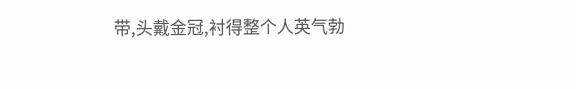带,头戴金冠,衬得整个人英气勃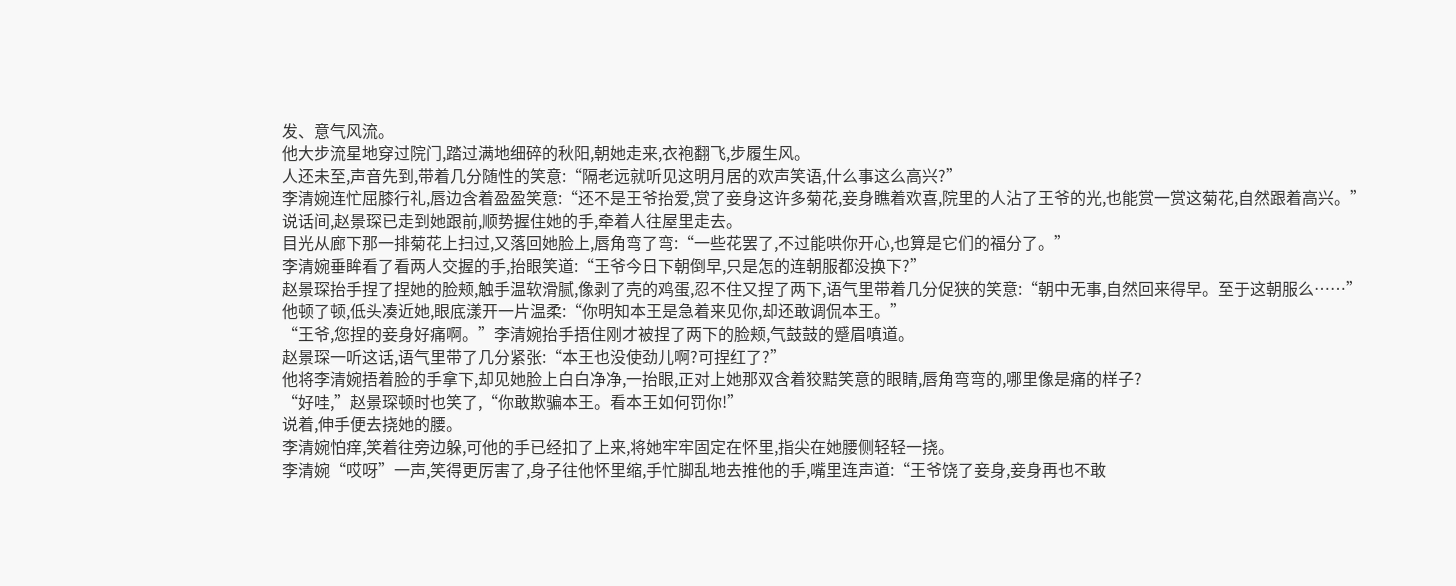发、意气风流。
他大步流星地穿过院门,踏过满地细碎的秋阳,朝她走来,衣袍翻飞,步履生风。
人还未至,声音先到,带着几分随性的笑意:“隔老远就听见这明月居的欢声笑语,什么事这么高兴?”
李清婉连忙屈膝行礼,唇边含着盈盈笑意:“还不是王爷抬爱,赏了妾身这许多菊花,妾身瞧着欢喜,院里的人沾了王爷的光,也能赏一赏这菊花,自然跟着高兴。”
说话间,赵景琛已走到她跟前,顺势握住她的手,牵着人往屋里走去。
目光从廊下那一排菊花上扫过,又落回她脸上,唇角弯了弯:“一些花罢了,不过能哄你开心,也算是它们的福分了。”
李清婉垂眸看了看两人交握的手,抬眼笑道:“王爷今日下朝倒早,只是怎的连朝服都没换下?”
赵景琛抬手捏了捏她的脸颊,触手温软滑腻,像剥了壳的鸡蛋,忍不住又捏了两下,语气里带着几分促狭的笑意:“朝中无事,自然回来得早。至于这朝服么……”
他顿了顿,低头凑近她,眼底漾开一片温柔:“你明知本王是急着来见你,却还敢调侃本王。”
“王爷,您捏的妾身好痛啊。”李清婉抬手捂住刚才被捏了两下的脸颊,气鼓鼓的蹙眉嗔道。
赵景琛一听这话,语气里带了几分紧张:“本王也没使劲儿啊?可捏红了?”
他将李清婉捂着脸的手拿下,却见她脸上白白净净,一抬眼,正对上她那双含着狡黠笑意的眼睛,唇角弯弯的,哪里像是痛的样子?
“好哇,”赵景琛顿时也笑了,“你敢欺骗本王。看本王如何罚你!”
说着,伸手便去挠她的腰。
李清婉怕痒,笑着往旁边躲,可他的手已经扣了上来,将她牢牢固定在怀里,指尖在她腰侧轻轻一挠。
李清婉“哎呀”一声,笑得更厉害了,身子往他怀里缩,手忙脚乱地去推他的手,嘴里连声道:“王爷饶了妾身,妾身再也不敢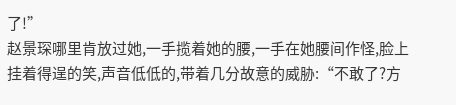了!”
赵景琛哪里肯放过她,一手揽着她的腰,一手在她腰间作怪,脸上挂着得逞的笑,声音低低的,带着几分故意的威胁:“不敢了?方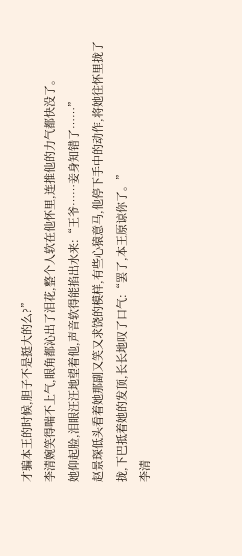才骗本王的时候,胆子不是挺大的么?”
李清婉笑得喘不上气,眼角都沁出了泪花,整个人软在他怀里,连推他的力气都快没了。
她仰起脸,泪眼汪汪地望着他,声音软得能掐出水来:“王爷……妾身知错了……”
赵景琛低头看着她那副又笑又求饶的模样,有些心猿意马,他停下手中的动作,将她往怀里拢了拢,下巴抵着她的发顶,长长地叹了口气:“罢了,本王原谅你了。”
李清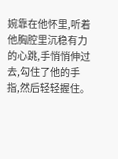婉靠在他怀里,听着他胸腔里沉稳有力的心跳,手悄悄伸过去,勾住了他的手指,然后轻轻握住。